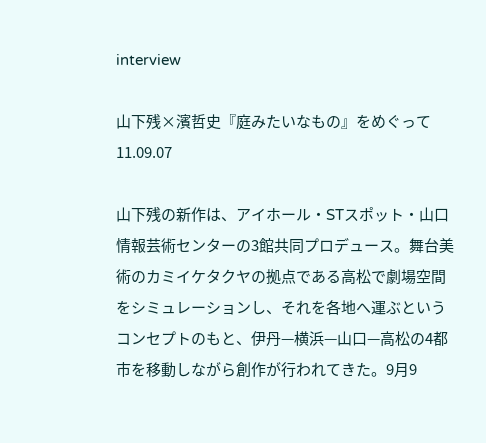interview

山下残×濱哲史『庭みたいなもの』をめぐって11.09.07

山下残の新作は、アイホール・STスポット・山口情報芸術センターの3館共同プロデュース。舞台美術のカミイケタクヤの拠点である高松で劇場空間をシミュレーションし、それを各地へ運ぶというコンセプトのもと、伊丹—横浜—山口—高松の4都市を移動しながら創作が行われてきた。9月9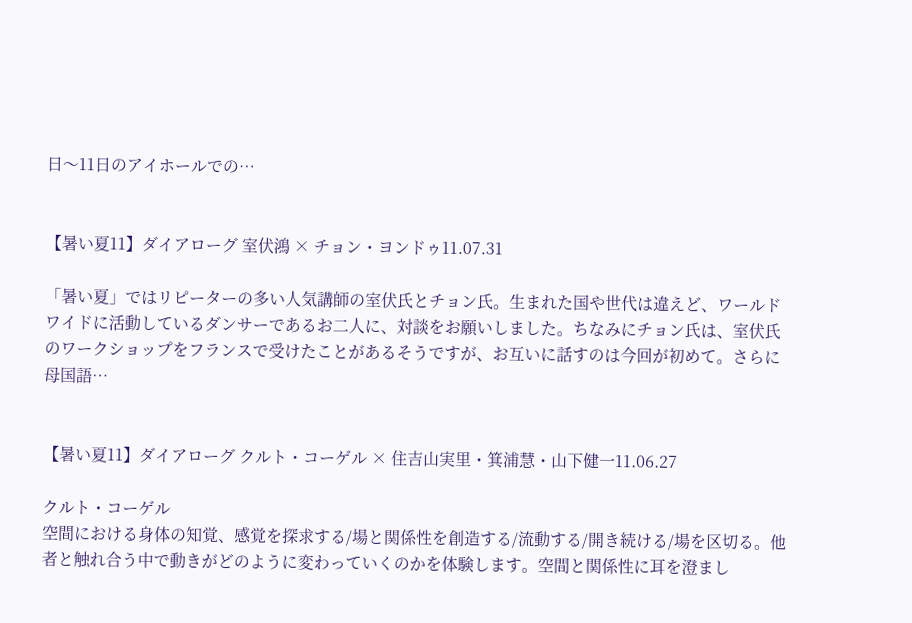日〜11日のアイホールでの…


【暑い夏11】ダイアローグ 室伏鴻 × チョン・ヨンドゥ11.07.31

「暑い夏」ではリピーターの多い人気講師の室伏氏とチョン氏。生まれた国や世代は違えど、ワールドワイドに活動しているダンサーであるお二人に、対談をお願いしました。ちなみにチョン氏は、室伏氏のワークショップをフランスで受けたことがあるそうですが、お互いに話すのは今回が初めて。さらに母国語…


【暑い夏11】ダイアローグ クルト・コーゲル × 住吉山実里・箕浦慧・山下健一11.06.27

クルト・コーゲル
空間における身体の知覚、感覚を探求する/場と関係性を創造する/流動する/開き続ける/場を区切る。他者と触れ合う中で動きがどのように変わっていくのかを体験します。空間と関係性に耳を澄まし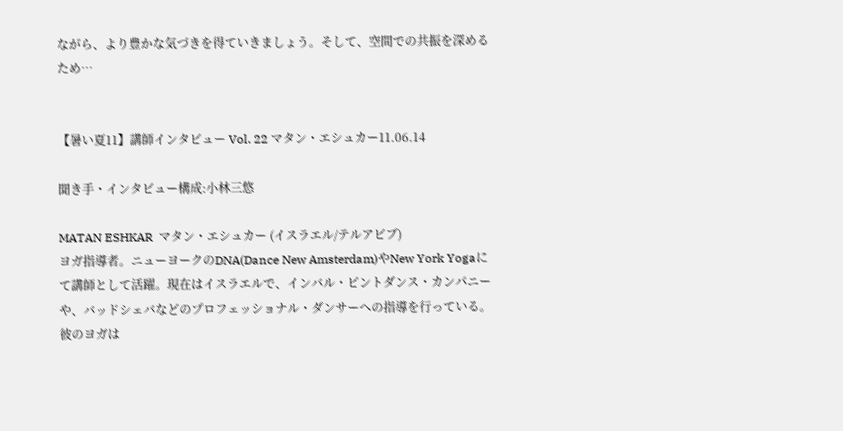ながら、より豊かな気づきを得ていきましょう。そして、空間での共振を深めるため…


【暑い夏11】講師インタビュー Vol. 22 マタン・エシュカー11.06.14

聞き手・インタビュー構成:小林三悠

MATAN ESHKAR  マタン・エシュカー (イスラエル/テルアビブ)
ヨガ指導者。ニューヨークのDNA(Dance New Amsterdam)やNew York Yogaにて講師として活躍。現在はイスラエルで、インバル・ピントダンス・カンパニーや、バッドシェバなどのプロフェッショナル・ダンサーへの指導を行っている。彼のヨガは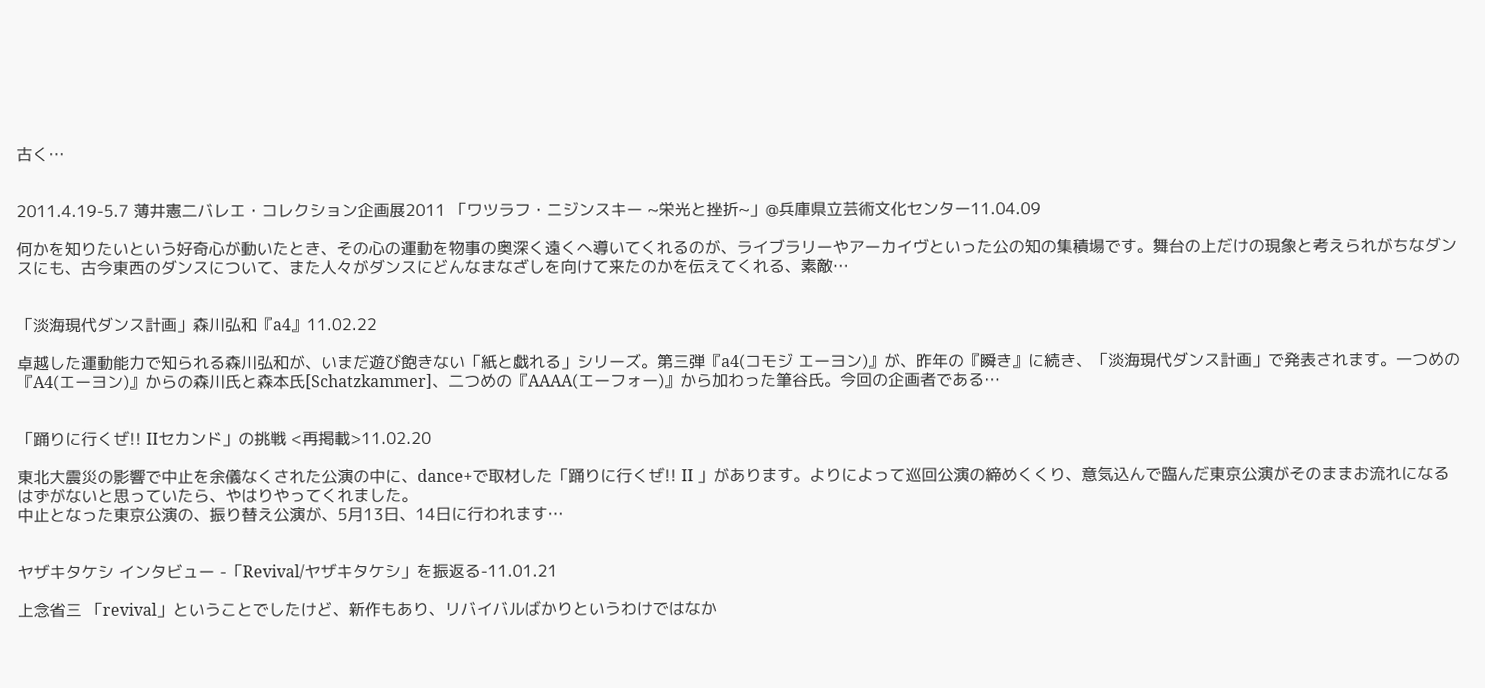古く…


2011.4.19-5.7 薄井憲二バレエ・コレクション企画展2011 「ワツラフ・ニジンスキー ~栄光と挫折~」@兵庫県立芸術文化センター11.04.09

何かを知りたいという好奇心が動いたとき、その心の運動を物事の奥深く遠くへ導いてくれるのが、ライブラリーやアーカイヴといった公の知の集積場です。舞台の上だけの現象と考えられがちなダンスにも、古今東西のダンスについて、また人々がダンスにどんなまなざしを向けて来たのかを伝えてくれる、素敵…


「淡海現代ダンス計画」森川弘和『a4』11.02.22

卓越した運動能力で知られる森川弘和が、いまだ遊び飽きない「紙と戯れる」シリーズ。第三弾『a4(コモジ エーヨン)』が、昨年の『瞬き』に続き、「淡海現代ダンス計画」で発表されます。一つめの『A4(エーヨン)』からの森川氏と森本氏[Schatzkammer]、二つめの『AAAA(エーフォー)』から加わった筆谷氏。今回の企画者である…


「踊りに行くぜ!! IIセカンド」の挑戦 <再掲載>11.02.20

東北大震災の影響で中止を余儀なくされた公演の中に、dance+で取材した「踊りに行くぜ!! II 」があります。よりによって巡回公演の締めくくり、意気込んで臨んだ東京公演がそのままお流れになるはずがないと思っていたら、やはりやってくれました。
中止となった東京公演の、振り替え公演が、5月13日、14日に行われます…


ヤザキタケシ インタビュー -「Revival/ヤザキタケシ」を振返る-11.01.21

上念省三 「revival」ということでしたけど、新作もあり、リバイバルばかりというわけではなか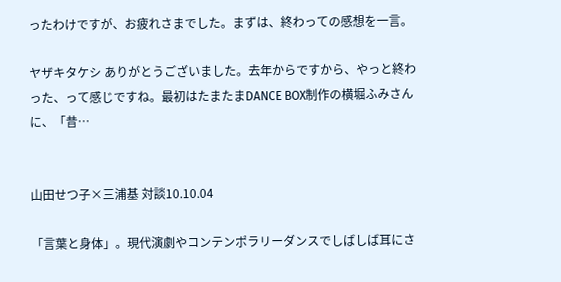ったわけですが、お疲れさまでした。まずは、終わっての感想を一言。

ヤザキタケシ ありがとうございました。去年からですから、やっと終わった、って感じですね。最初はたまたまDANCE BOX制作の横堀ふみさんに、「昔…


山田せつ子×三浦基 対談10.10.04

「言葉と身体」。現代演劇やコンテンポラリーダンスでしばしば耳にさ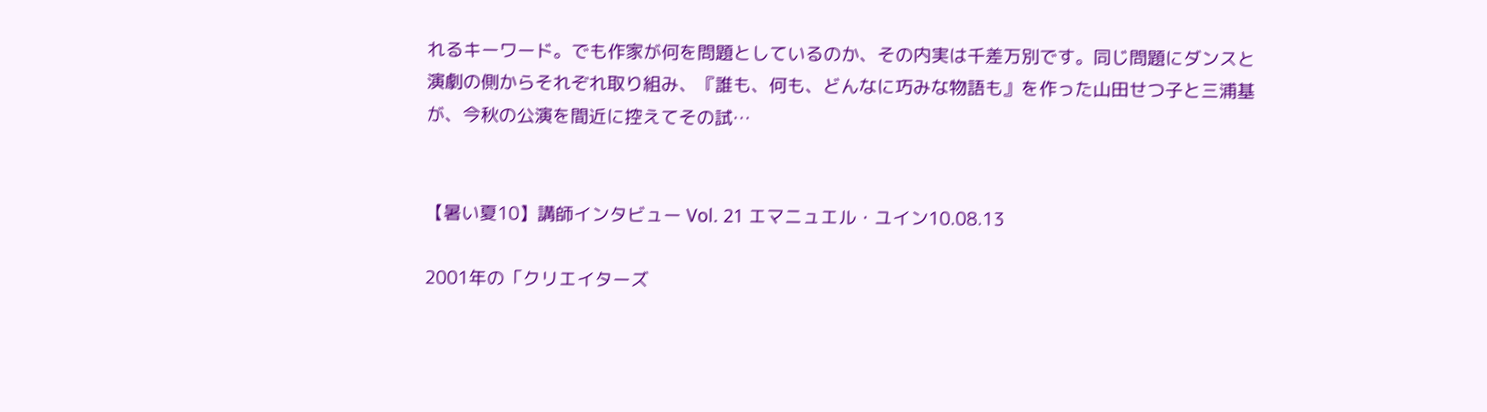れるキーワード。でも作家が何を問題としているのか、その内実は千差万別です。同じ問題にダンスと演劇の側からそれぞれ取り組み、『誰も、何も、どんなに巧みな物語も』を作った山田せつ子と三浦基が、今秋の公演を間近に控えてその試…


【暑い夏10】講師インタビュー Vol. 21 エマニュエル・ユイン10.08.13

2001年の「クリエイターズ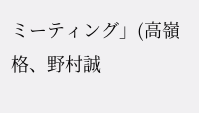ミーティング」(高嶺格、野村誠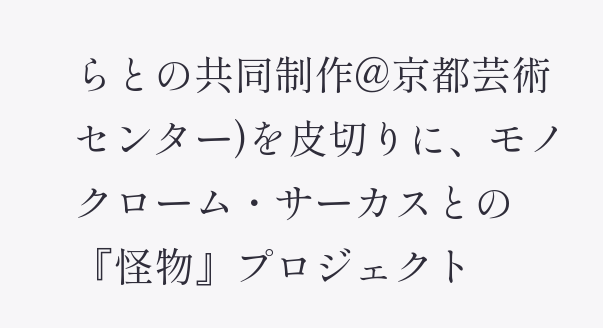らとの共同制作@京都芸術センター)を皮切りに、モノクローム・サーカスとの『怪物』プロジェクト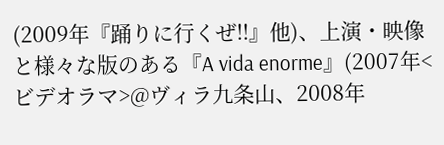(2009年『踊りに行くぜ!!』他)、上演・映像と様々な版のある『A vida enorme』(2007年<ビデオラマ>@ヴィラ九条山、2008年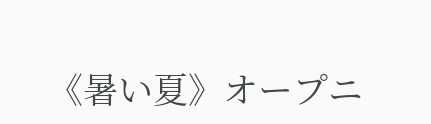《暑い夏》オープニ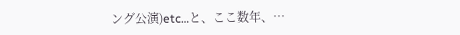ング公演)etc…と、ここ数年、…